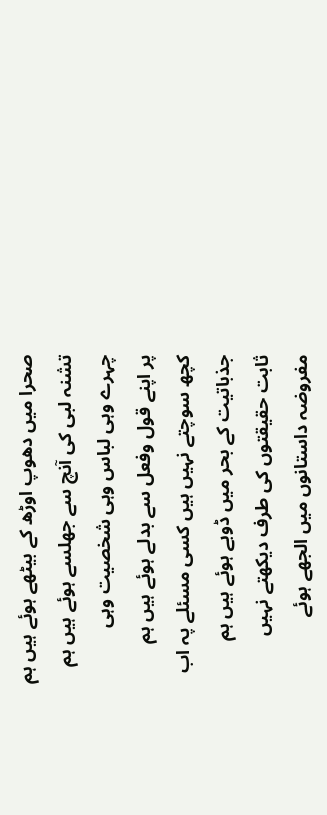صحرا میں دھوپ اوڑھ کے بیٹھے ہوئے ہیں ہم
تشنہ لبی کی آنچ سے جھلسے ہوئے ہیں ہم
چہرے وہی لباس وہی شخصیت وہی
پر اپنے قول وفعل سے بدلے ہوئے ہیں ہم
کچھ سوچتے نہیں ہیں کسی مسئلے پہ اب
جذباتیت کے بحر میں ڈوبے ہوئے ہیں ہم
ثابت حقیقتوں کی طرف دیکھتے نہیں
مفروضہ داستانوں میں الجھے ہوئے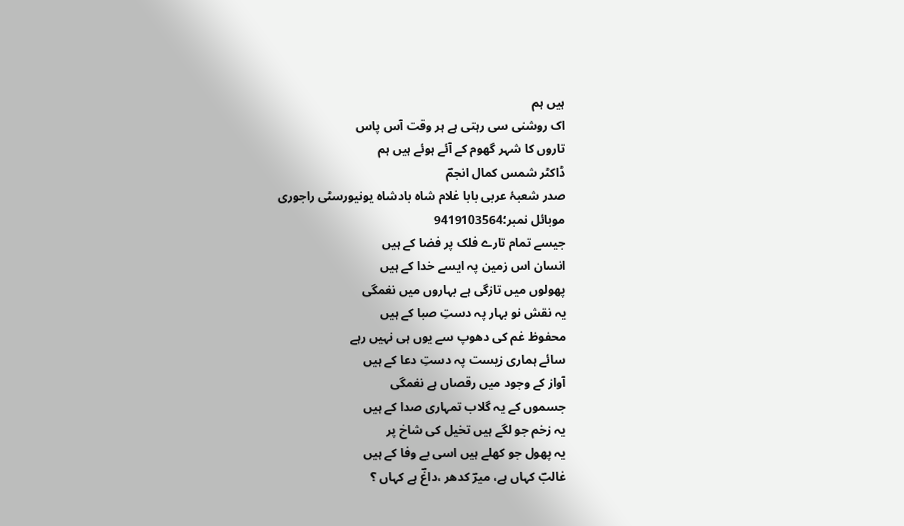ہیں ہم
اک روشنی سی رہتی ہے ہر وقت آس پاس
تاروں کا شہر گھوم کے آئے ہوئے ہیں ہم
ڈاکٹر شمس کمال انجمؔ
صدر شعبۂ عربی بابا غلام شاہ بادشاہ یونیورسٹی راجوری
موبائل نمبر؛9419103564
جیسے تمام تارے فلک پر فضا کے ہیں
انسان اس زمین پہ ایسے خدا کے ہیں
پھولوں میں تازگی ہے بہاروں میں نغمگی
یہ نقش نو بہار پہ دستِ صبا کے ہیں
محفوظ غم کی دھوپ سے یوں ہی نہیں رہے
سائے ہماری زیست پہ دستِ دعا کے ہیں
آواز کے وجود میں رقصاں ہے نغمگی
جسموں کے یہ گلاب تمہاری صدا کے ہیں
یہ زخم جو لگے ہیں تخیل کی شاخ پر
یہ پھول جو کھلے ہیں اسی بے وفا کے ہیں
غالبؔ کہاں ہے، میرؔ کدھر ،داغؔ ہے کہاں ؟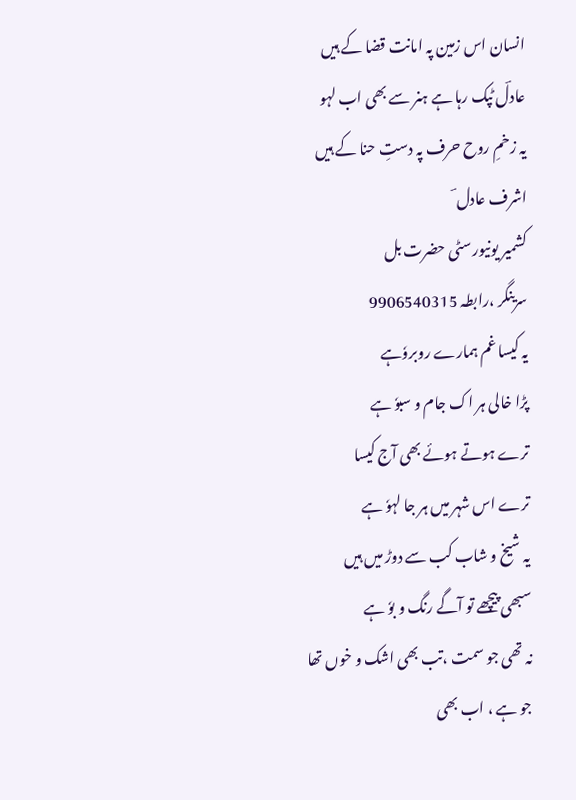انسان اس زمین پہ امانت قضا کے ہیں
عادلؔ ٹپک رہا ہے ہنر سے بھی اب لہو
یہ زخمِ روح حرف پہ دستِ حنا کے ہیں
اشرف عادل ؔ
کشمیر یونیورسٹی حضرت بل
سرینگر ،رابطہ 9906540315
یہ کیسا غم ہمارے روبروٗہے
پڑا خالی ہر اک جام و سبوٗ ہے
ترے ہوتے ہوئے بھی آج کیسا
ترے اس شہر میں ہر جا لہوٗ ہے
یہ شیخ و شاب کب سے دوڑ میں ہیں
سبھی پیچھے تو آگے رنگ و بوٗ ہے
نہ تھی جو سمت ،تب بھی اشک و خوں تھا
جو ہے ، اب بھی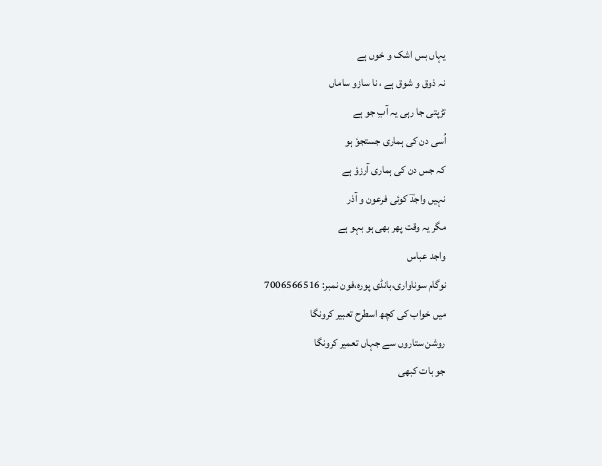یہاں بس اشک و خوں ہے
نہ ذوق و شوق ہے ، نا سازو ساماں
تڑپتی جا رہی یہ آبِ جو ہے
اُسی دن کی ہماری جستجوٗ ہو
کہ جس دن کی ہماری آرزوٗ ہے
نہیں واجدؔ کوئی فرعون و آذر
مگر یہ وقت پھر بھی ہو بہو ہے
واجد عباس
نوگام سوناواری،بانڈی پورہ،فون نمبر: 7006566516
میں خواب کی کچھ اسطرح تعبیر کرونگا
روشن ستاروں سے جہاں تعمیر کرونگا
جو بات کبھی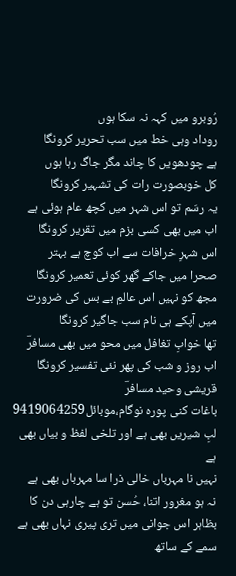رُوبرو میں کہہ نہ سکا ہوں
روداد وہی خط میں سب تحریر کرونگا
ہے چودھویں کا چاند مگر جاگ رہا ہوں
کل خوبصورت رات کی تشہیر کرونگا
یہ رسّم تو اس شہر میں کچھ عام ہوئی ہے
اب میں بھی کسی بزم میں تقریر کرونگا
اس شہرِ خرافات سے اب کوچ ہے بہتر
صحرا میں جاکے گھر کوئی تعمیر کرونگا
مجھ کو نہیں اس عالمِ بے بس کی ضرورت
میں آپکے ہی نام سب جاگیر کرونگا
تھا خوابِ تغافل میں محو میں بھی مسافرؔ
اب روز و شب کی پھر نئی تفسیر کرونگا
قریشی وحید مسافرؔ
باغات کنی پورہ نوگام،موبائل9419064259
لبِ شیریں بھی ہے اور تلخی لفظ و بیاں بھی ہے
نہیں نا مہرباں خالی ذرا سا مہرباں بھی ہے
نہ ہو مغرور اتنا، حُسن تو ہے چارہی دن کا
بظاہر اس جوانی میں تری پیری نہاں بھی ہے
سمے کے ساتھ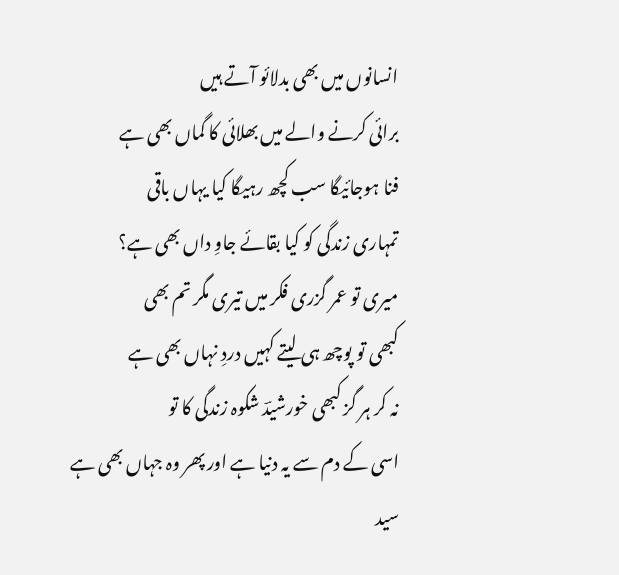انسانوں میں بھی بدلائو آتے ہیں
برائی کرنے والے میں بھلائی کا گماں بھی ہے
فنا ہوجائیگا سب کچھ رہیگا کیا یہاں باقی
تمہاری زندگی کو کیا بقائے جاوِ داں بھی ہے؟
میری تو عمر گزری فکر میں تیری مگر تم بھی
کبھی تو پوچھ ہی لیتے کہیں دردِ نہاں بھی ہے
نہ کر ہر گز کبھی خورشیدؔ شکوہ زندگی کا تو
اسی کے دم سے یہ دنیا ہے اور پھر وہ جہاں بھی ہے
سید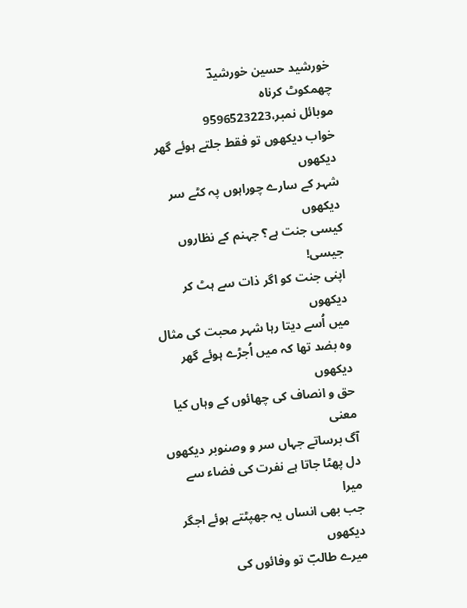خورشید حسین خورشیدؔ
چھمکوٹ کرناہ
موبائل نمبر،9596523223
خواب دیکھوں تو فقط جلتے ہوئے گھر دیکھوں
شہر کے سارے چوراہوں پہ کٹے سر دیکھوں
کیسی جنت ہے؟ جہنم کے نظاروں جیسی!
اپنی جنت کو اگر ذات سے ہٹ کر دیکھوں
میں اُسے دیتا رہا شہر محبت کی مثال
وہ بضد تھا کہ میں اُجڑے ہوئے گھر دیکھوں
حق و انصاف کی چھائوں کے وہاں کیا معنی
آگ برساتے جہاں سر و وصنوبر دیکھوں
دل پھٹا جاتا ہے نفرت کی فضاء سے میرا
جب بھی انساں یہ جھپٹتے ہوئے اجگر دیکھوں
میرے طالبؔ تو وفائوں کی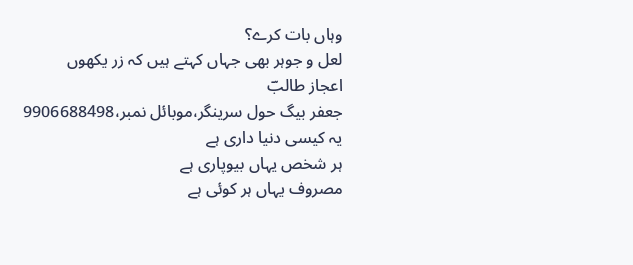وہاں بات کرے؟
لعل و جوہر بھی جہاں کہتے ہیں کہ زر یکھوں
اعجاز طالبؔ
جعفر بیگ حول سرینگر،موبائل نمبر،9906688498
یہ کیسی دنیا داری ہے
ہر شخص یہاں بیوپاری ہے
مصروف یہاں ہر کوئی ہے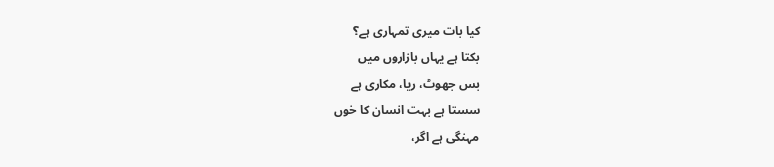کیا بات میری تمہاری ہے؟
بکتا ہے یہاں بازاروں میں
بس جھوٹ، ریا، مکاری ہے
سستا ہے بہت انسان کا خوں
مہنگی ہے اگر،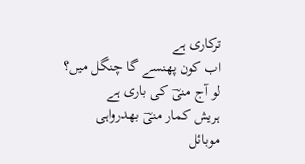ترکاری ہے
اب کون پھنسے گا چنگل میں؟
لو آج منیؔ کی باری ہے
ہریش کمار منیؔ بھدرواہی
موبائل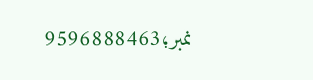نمبر؛9596888463